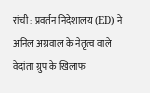रांची : प्रवर्तन निदेशालय (ED) ने अनिल अग्रवाल के नेतृत्व वाले वेदांता ग्रुप के खिलाफ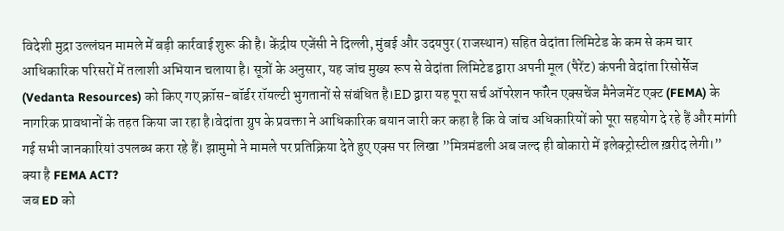विदेशी मुद्रा उल्लंघन मामले में बड़ी कार्रवाई शुरू की है। केंद्रीय एजेंसी ने दिल्ली, मुंबई और उदयपुर (राजस्थान) सहित वेदांता लिमिटेड के कम से कम चार आधिकारिक परिसरों में तलाशी अभियान चलाया है। सूत्रों के अनुसार, यह जांच मुख्य रूप से वेदांता लिमिटेड द्वारा अपनी मूल (पैरेंट) कंपनी वेदांता रिसोर्सेज (Vedanta Resources) को किए गए क्रॉस-बॉर्डर रॉयल्टी भुगतानों से संबंधित है।ED द्वारा यह पूरा सर्च ऑपरेशन फॉरेन एक्सचेंज मैनेजमेंट एक्ट (FEMA) के नागरिक प्रावधानों के तहत किया जा रहा है।वेदांता ग्रुप के प्रवक्ता ने आधिकारिक बयान जारी कर कहा है कि वे जांच अधिकारियों को पूरा सहयोग दे रहे हैं और मांगी गई सभी जानकारियां उपलब्ध करा रहे हैं। झामुमो ने मामले पर प्रतिक्रिया देते हुए एक्स पर लिखा ”मित्रमंडली अब जल्द ही बोकारो में इलेक्ट्रोस्टील ख़रीद लेगी।”
क्या है FEMA ACT?
जब ED को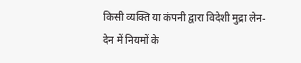किसी व्यक्ति या कंपनी द्वारा विदेशी मुद्रा लेन-देन में नियमों के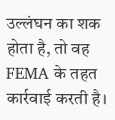उल्लंघन का शक होता है, तो वह FEMA के तहत कार्रवाई करती है।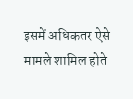इसमें अधिकतर ऐसे मामले शामिल होते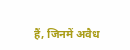हैं, जिनमें अवैध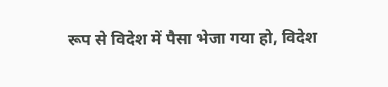रूप से विदेश में पैसा भेजा गया हो, विदेश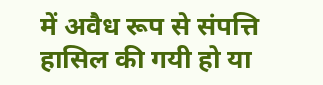में अवैध रूप से संपत्ति हासिल की गयी हो या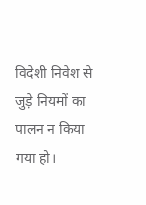विदेशी निवेश से जुड़े नियमों का पालन न किया गया हो।